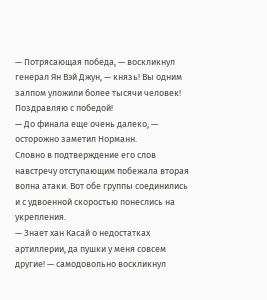— Потрясающая победа, — воскликнул генерал Ян Вэй Джун, — князь! Вы одним залпом уложили более тысячи человек! Поздравляю с победой!
— До финала еще очень далеко, — осторожно заметил Норманн.
Словно в подтверждение его слов навстречу отступающим побежала вторая волна атаки. Вот обе группы соединились и с удвоенной скоростью понеслись на укрепления.
— Знает хан Касай о недостатках артиллерии, да пушки у меня совсем другие! — самодовольно воскликнул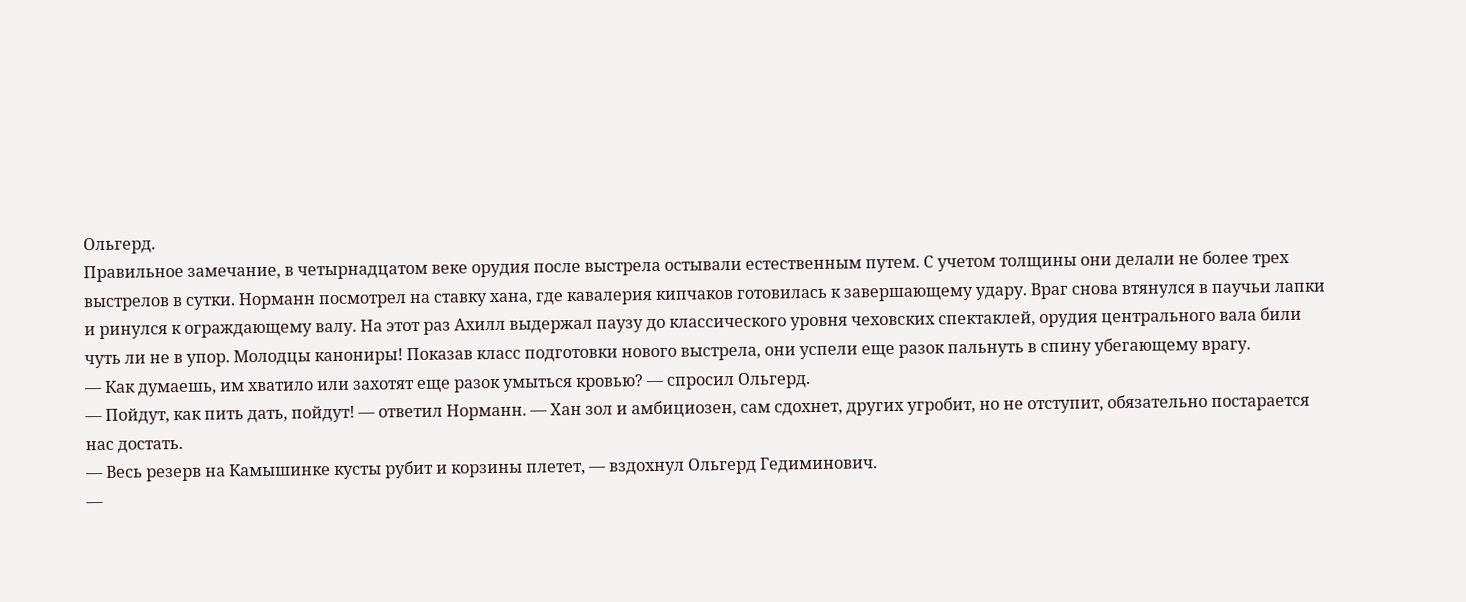Ольгерд.
Правильное замечание, в четырнадцатом веке орудия после выстрела остывали естественным путем. С учетом толщины они делали не более трех выстрелов в сутки. Норманн посмотрел на ставку хана, где кавалерия кипчаков готовилась к завершающему удару. Враг снова втянулся в паучьи лапки и ринулся к ограждающему валу. На этот раз Ахилл выдержал паузу до классического уровня чеховских спектаклей, орудия центрального вала били чуть ли не в упор. Молодцы канониры! Показав класс подготовки нового выстрела, они успели еще разок пальнуть в спину убегающему врагу.
— Как думаешь, им хватило или захотят еще разок умыться кровью? — спросил Ольгерд.
— Пойдут, как пить дать, пойдут! — ответил Норманн. — Хан зол и амбициозен, сам сдохнет, других угробит, но не отступит, обязательно постарается нас достать.
— Весь резерв на Камышинке кусты рубит и корзины плетет, — вздохнул Ольгерд Гедиминович.
—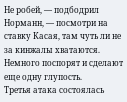Не робей, — подбодрил Норманн, — посмотри на ставку Касая, там чуть ли не за кинжалы хватаются. Немного поспорят и сделают еще одну глупость.
Третья атака состоялась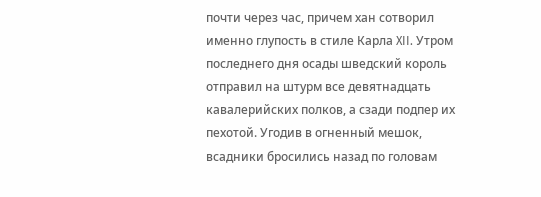почти через час, причем хан сотворил именно глупость в стиле Карла XII. Утром последнего дня осады шведский король отправил на штурм все девятнадцать кавалерийских полков, а сзади подпер их пехотой. Угодив в огненный мешок, всадники бросились назад по головам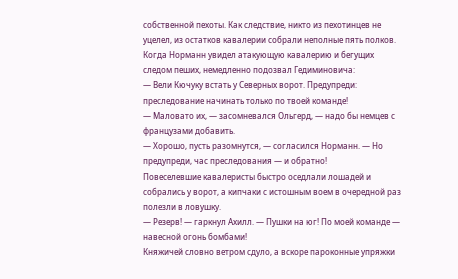собственной пехоты. Как следствие, никто из пехотинцев не уцелел, из остатков кавалерии собрали неполные пять полков. Когда Норманн увидел атакующую кавалерию и бегущих следом пеших, немедленно подозвал Гедиминовича:
— Вели Кючуку встать у Северных ворот. Предупреди: преследование начинать только по твоей команде!
— Маловато их, — засомневался Ольгерд, — надо бы немцев с французами добавить.
— Хорошо, пусть разомнутся, — согласился Норманн. — Но предупреди, час преследования — и обратно!
Повеселевшие кавалеристы быстро оседлали лошадей и собрались у ворот, а кипчаки с истошным воем в очередной раз полезли в ловушку.
— Резерв! — гаркнул Ахилл. — Пушки на юг! По моей команде — навесной огонь бомбами!
Княжичей словно ветром сдуло, а вскоре пароконные упряжки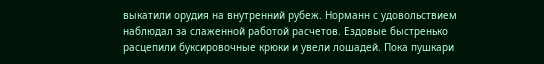выкатили орудия на внутренний рубеж. Норманн с удовольствием наблюдал за слаженной работой расчетов. Ездовые быстренько расцепили буксировочные крюки и увели лошадей. Пока пушкари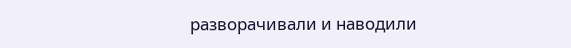разворачивали и наводили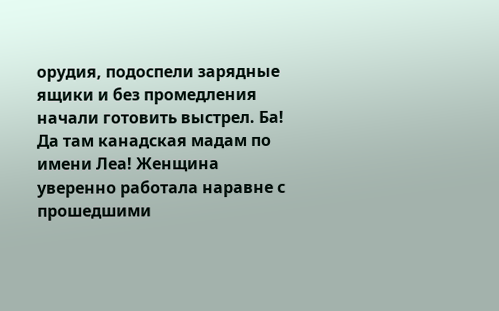орудия, подоспели зарядные ящики и без промедления начали готовить выстрел. Ба! Да там канадская мадам по имени Леа! Женщина уверенно работала наравне с прошедшими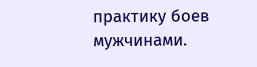практику боев мужчинами.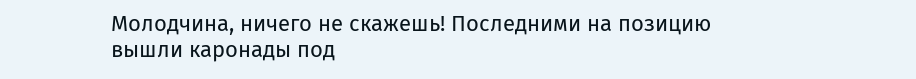Молодчина, ничего не скажешь! Последними на позицию вышли каронады под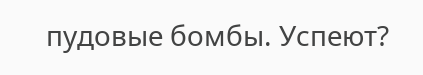пудовые бомбы. Успеют?